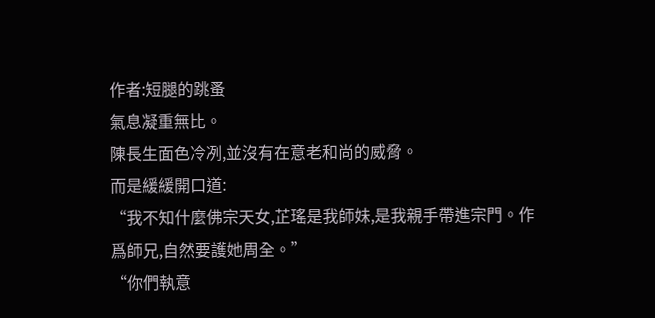作者:短腿的跳蚤
氣息凝重無比。
陳長生面色冷冽,並沒有在意老和尚的威脅。
而是緩緩開口道:
“我不知什麼佛宗天女,芷瑤是我師妹,是我親手帶進宗門。作爲師兄,自然要護她周全。”
“你們執意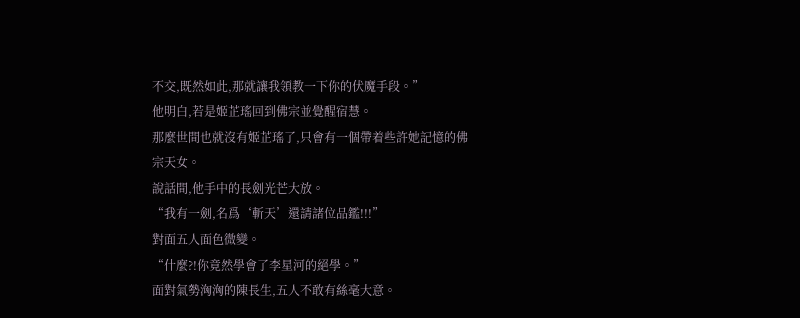不交,既然如此,那就讓我領教一下你的伏魔手段。”
他明白,若是姬芷瑤回到佛宗並覺醒宿慧。
那麼世間也就沒有姬芷瑤了,只會有一個帶着些許她記憶的佛宗天女。
說話間,他手中的長劍光芒大放。
“我有一劍,名爲‘斬天’還請諸位品鑑!!!”
對面五人面色微變。
“什麼?!你竟然學會了李星河的絕學。”
面對氣勢洶洶的陳長生,五人不敢有絲毫大意。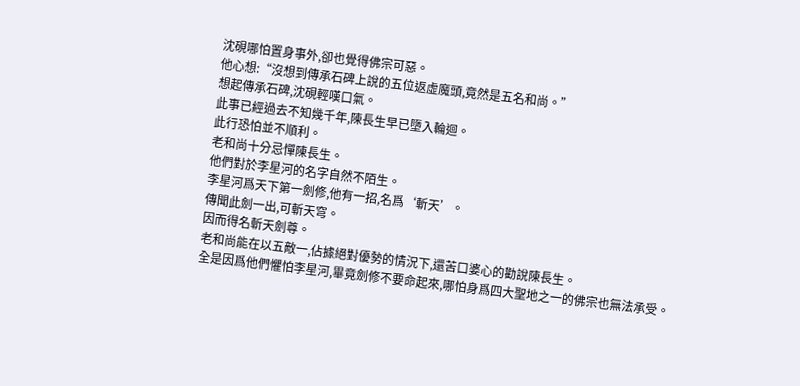沈硯哪怕置身事外,卻也覺得佛宗可惡。
他心想:“沒想到傳承石碑上說的五位返虛魔頭,竟然是五名和尚。”
想起傳承石碑,沈硯輕嘆口氣。
此事已經過去不知幾千年,陳長生早已墮入輪迴。
此行恐怕並不順利。
老和尚十分忌憚陳長生。
他們對於李星河的名字自然不陌生。
李星河爲天下第一劍修,他有一招,名爲‘斬天’。
傳聞此劍一出,可斬天穹。
因而得名斬天劍尊。
老和尚能在以五敵一,佔據絕對優勢的情況下,還苦口婆心的勸說陳長生。
全是因爲他們懼怕李星河,畢竟劍修不要命起來,哪怕身爲四大聖地之一的佛宗也無法承受。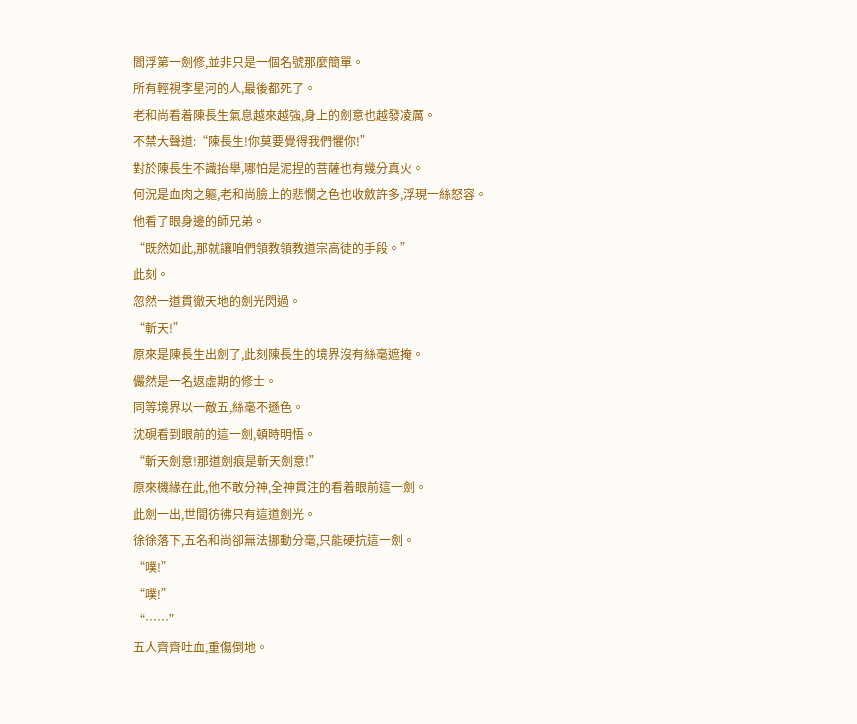閻浮第一劍修,並非只是一個名號那麼簡單。
所有輕視李星河的人,最後都死了。
老和尚看着陳長生氣息越來越強,身上的劍意也越發凌厲。
不禁大聲道:“陳長生!你莫要覺得我們懼你!”
對於陳長生不識抬舉,哪怕是泥捏的菩薩也有幾分真火。
何況是血肉之軀,老和尚臉上的悲憫之色也收斂許多,浮現一絲怒容。
他看了眼身邊的師兄弟。
“既然如此,那就讓咱們領教領教道宗高徒的手段。”
此刻。
忽然一道貫徹天地的劍光閃過。
“斬天!”
原來是陳長生出劍了,此刻陳長生的境界沒有絲毫遮掩。
儼然是一名返虛期的修士。
同等境界以一敵五,絲毫不遜色。
沈硯看到眼前的這一劍,頓時明悟。
“斬天劍意!那道劍痕是斬天劍意!”
原來機緣在此,他不敢分神,全神貫注的看着眼前這一劍。
此劍一出,世間彷彿只有這道劍光。
徐徐落下,五名和尚卻無法挪動分毫,只能硬抗這一劍。
“噗!”
“噗!”
“……”
五人齊齊吐血,重傷倒地。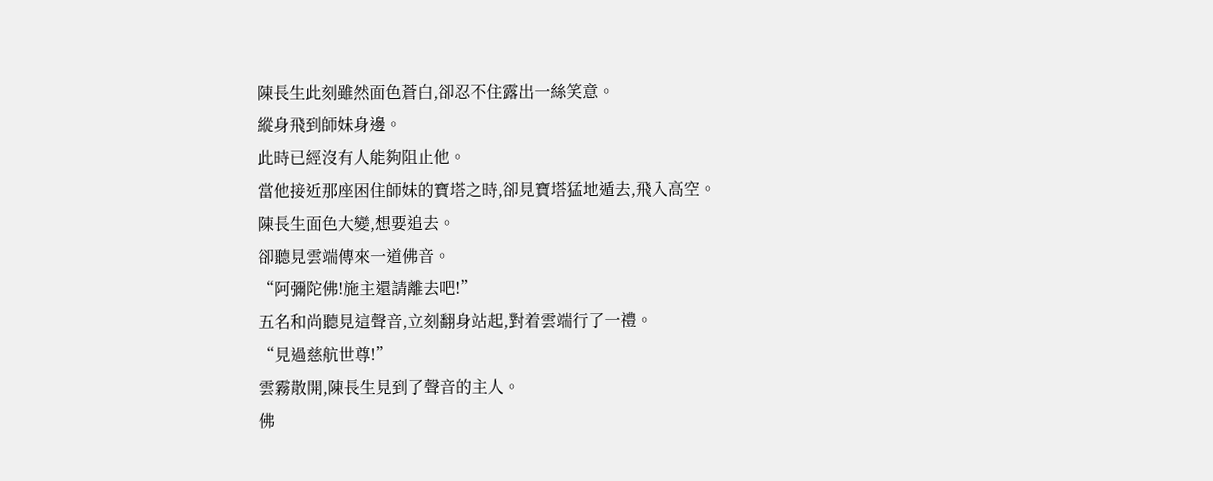陳長生此刻雖然面色蒼白,卻忍不住露出一絲笑意。
縱身飛到師妹身邊。
此時已經沒有人能夠阻止他。
當他接近那座困住師妹的寶塔之時,卻見寶塔猛地遁去,飛入高空。
陳長生面色大變,想要追去。
卻聽見雲端傳來一道佛音。
“阿彌陀佛!施主還請離去吧!”
五名和尚聽見這聲音,立刻翻身站起,對着雲端行了一禮。
“見過慈航世尊!”
雲霧散開,陳長生見到了聲音的主人。
佛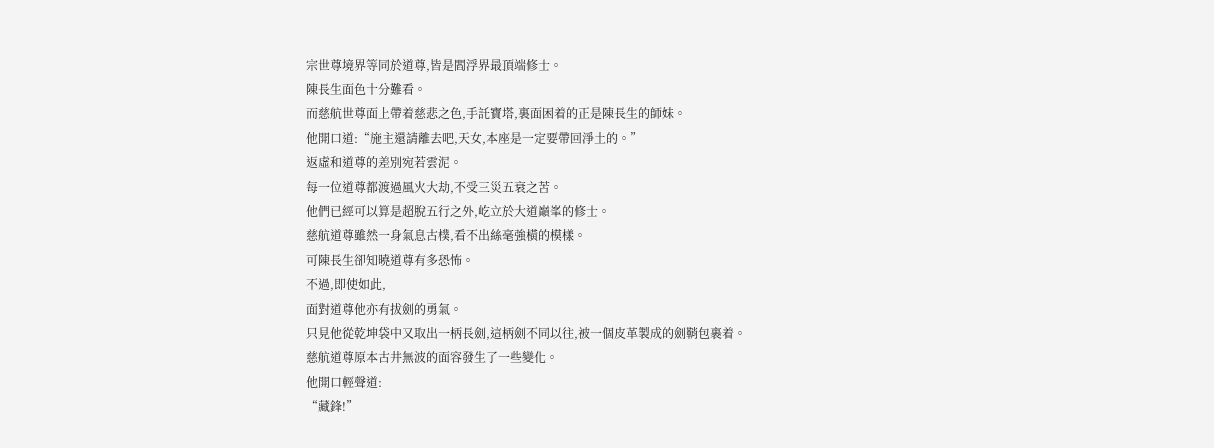宗世尊境界等同於道尊,皆是閻浮界最頂端修士。
陳長生面色十分難看。
而慈航世尊面上帶着慈悲之色,手託寶塔,裏面困着的正是陳長生的師妹。
他開口道:“施主還請離去吧,天女,本座是一定要帶回淨土的。”
返虛和道尊的差別宛若雲泥。
每一位道尊都渡過風火大劫,不受三災五衰之苦。
他們已經可以算是超脫五行之外,屹立於大道巔峯的修士。
慈航道尊雖然一身氣息古樸,看不出絲毫強橫的模樣。
可陳長生卻知曉道尊有多恐怖。
不過,即使如此,
面對道尊他亦有拔劍的勇氣。
只見他從乾坤袋中又取出一柄長劍,這柄劍不同以往,被一個皮革製成的劍鞘包裹着。
慈航道尊原本古井無波的面容發生了一些變化。
他開口輕聲道:
“藏鋒!”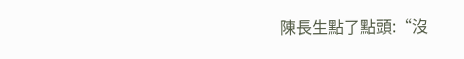陳長生點了點頭:“沒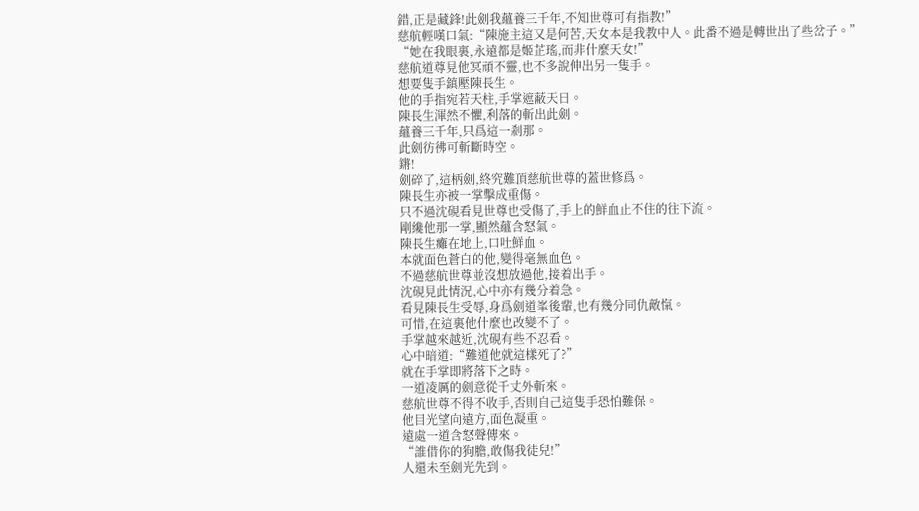錯,正是藏鋒!此劍我蘊養三千年,不知世尊可有指教!”
慈航輕嘆口氣:“陳施主這又是何苦,天女本是我教中人。此番不過是轉世出了些岔子。”
“她在我眼裏,永遠都是姬芷瑤,而非什麼天女!”
慈航道尊見他冥頑不靈,也不多說伸出另一隻手。
想要隻手鎮壓陳長生。
他的手指宛若天柱,手掌遮蔽天日。
陳長生渾然不懼,利落的斬出此劍。
蘊養三千年,只爲這一剎那。
此劍彷彿可斬斷時空。
鏘!
劍碎了,這柄劍,終究難頂慈航世尊的蓋世修爲。
陳長生亦被一掌擊成重傷。
只不過沈硯看見世尊也受傷了,手上的鮮血止不住的往下流。
剛纔他那一掌,顯然蘊含怒氣。
陳長生癱在地上,口吐鮮血。
本就面色蒼白的他,變得毫無血色。
不過慈航世尊並沒想放過他,接着出手。
沈硯見此情況,心中亦有幾分着急。
看見陳長生受辱,身爲劍道峯後輩,也有幾分同仇敵愾。
可惜,在這裏他什麼也改變不了。
手掌越來越近,沈硯有些不忍看。
心中暗道:“難道他就這樣死了?”
就在手掌即將落下之時。
一道凌厲的劍意從千丈外斬來。
慈航世尊不得不收手,否則自己這隻手恐怕難保。
他目光望向遠方,面色凝重。
遠處一道含怒聲傳來。
“誰借你的狗膽,敢傷我徒兒!”
人還未至劍光先到。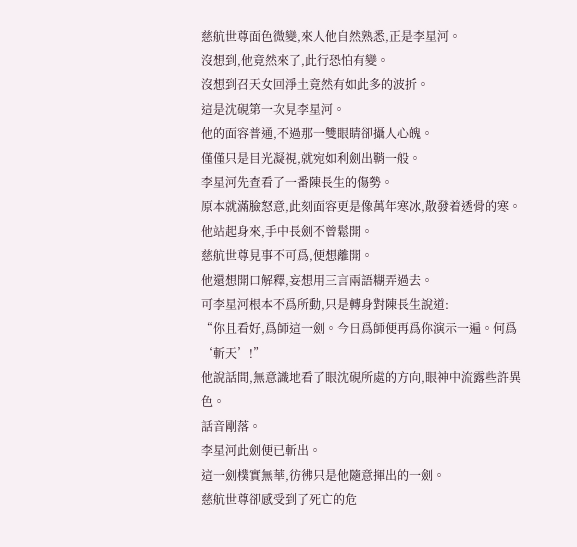慈航世尊面色微變,來人他自然熟悉,正是李星河。
沒想到,他竟然來了,此行恐怕有變。
沒想到召天女回淨土竟然有如此多的波折。
這是沈硯第一次見李星河。
他的面容普通,不過那一雙眼睛卻攝人心魄。
僅僅只是目光凝視,就宛如利劍出鞘一般。
李星河先查看了一番陳長生的傷勢。
原本就滿臉怒意,此刻面容更是像萬年寒冰,散發着透骨的寒。
他站起身來,手中長劍不曾鬆開。
慈航世尊見事不可爲,便想離開。
他還想開口解釋,妄想用三言兩語糊弄過去。
可李星河根本不爲所動,只是轉身對陳長生說道:
“你且看好,爲師這一劍。今日爲師便再爲你演示一遍。何爲‘斬天’!”
他說話間,無意識地看了眼沈硯所處的方向,眼神中流露些許異色。
話音剛落。
李星河此劍便已斬出。
這一劍樸實無華,彷彿只是他隨意揮出的一劍。
慈航世尊卻感受到了死亡的危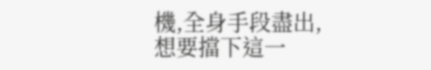機,全身手段盡出,想要擋下這一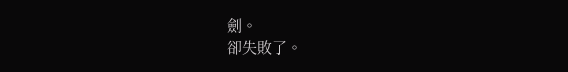劍。
卻失敗了。